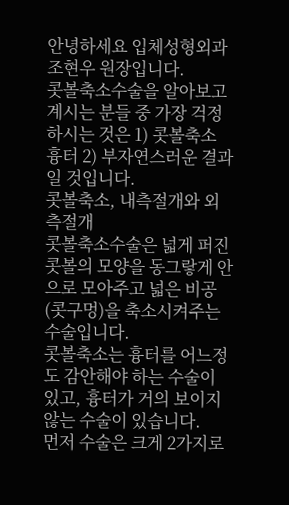안녕하세요 입체성형외과 조현우 원장입니다.
콧볼축소수술을 알아보고 계시는 분들 중 가장 걱정하시는 것은 1) 콧볼축소 흉터 2) 부자연스러운 결과일 것입니다.
콧볼축소, 내측절개와 외측절개
콧볼축소수술은 넓게 퍼진 콧볼의 모양을 동그랗게 안으로 모아주고 넓은 비공(콧구멍)을 축소시켜주는 수술입니다.
콧볼축소는 흉터를 어느정도 감안해야 하는 수술이 있고, 흉터가 거의 보이지 않는 수술이 있습니다.
먼저 수술은 크게 2가지로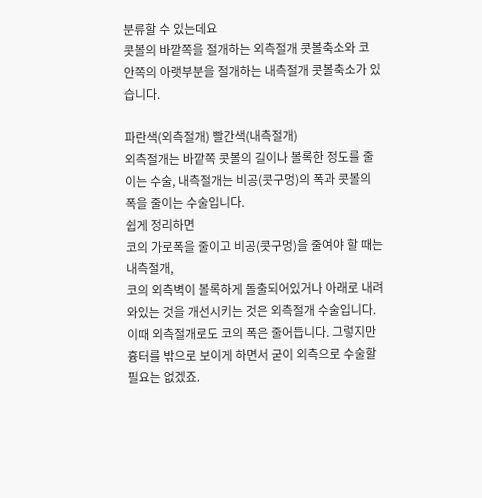분류할 수 있는데요
콧볼의 바깥쪽을 절개하는 외측절개 콧볼축소와 코 안쪽의 아랫부분을 절개하는 내측절개 콧볼축소가 있습니다.

파란색(외측절개) 빨간색(내측절개)
외측절개는 바깥쪽 콧볼의 길이나 볼록한 정도를 줄이는 수술, 내측절개는 비공(콧구멍)의 폭과 콧볼의 폭을 줄이는 수술입니다.
쉽게 정리하면
코의 가로폭을 줄이고 비공(콧구멍)을 줄여야 할 때는 내측절개,
코의 외측벽이 볼록하게 돌출되어있거나 아래로 내려와있는 것을 개선시키는 것은 외측절개 수술입니다.
이때 외측절개로도 코의 폭은 줄어듭니다. 그렇지만 흉터를 밖으로 보이게 하면서 굳이 외측으로 수술할 필요는 없겠죠.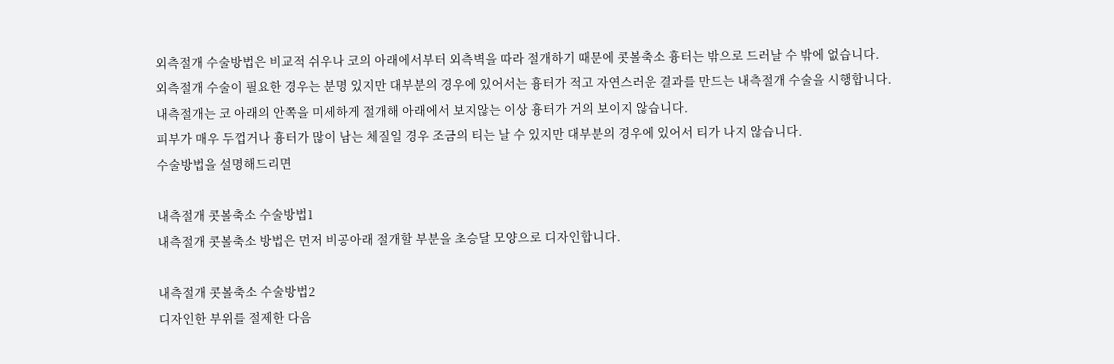외측절개 수술방법은 비교적 쉬우나 코의 아래에서부터 외측벽을 따라 절개하기 때문에 콧볼축소 흉터는 밖으로 드러날 수 밖에 없습니다.
외측절개 수술이 필요한 경우는 분명 있지만 대부분의 경우에 있어서는 흉터가 적고 자연스러운 결과를 만드는 내측절개 수술을 시행합니다.
내측절개는 코 아래의 안쪽을 미세하게 절개해 아래에서 보지않는 이상 흉터가 거의 보이지 않습니다.
피부가 매우 두껍거나 흉터가 많이 남는 체질일 경우 조금의 티는 날 수 있지만 대부분의 경우에 있어서 티가 나지 않습니다.
수술방법을 설명해드리면

내측절개 콧볼축소 수술방법1
내측절개 콧볼축소 방법은 먼저 비공아래 절개할 부분을 초승달 모양으로 디자인합니다.

내측절개 콧볼축소 수술방법2
디자인한 부위를 절제한 다음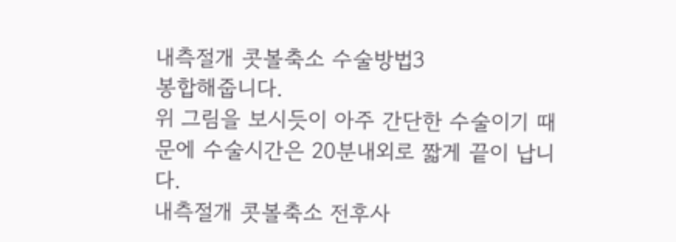내측절개 콧볼축소 수술방법3
봉합해줍니다.
위 그림을 보시듯이 아주 간단한 수술이기 때문에 수술시간은 20분내외로 짧게 끝이 납니다.
내측절개 콧볼축소 전후사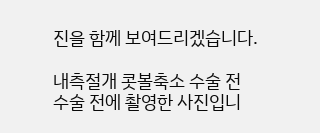진을 함께 보여드리겠습니다.

내측절개 콧볼축소 수술 전
수술 전에 촬영한 사진입니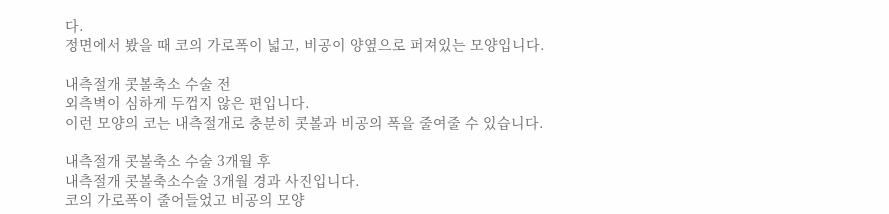다.
정면에서 봤을 때 코의 가로폭이 넓고, 비공이 양옆으로 퍼져있는 모양입니다.

내측절개 콧볼축소 수술 전
외측벽이 심하게 두껍지 않은 편입니다.
이런 모양의 코는 내측절개로 충분히 콧볼과 비공의 폭을 줄여줄 수 있습니다.

내측절개 콧볼축소 수술 3개월 후
내측절개 콧볼축소수술 3개월 경과 사진입니다.
코의 가로폭이 줄어들었고 비공의 모양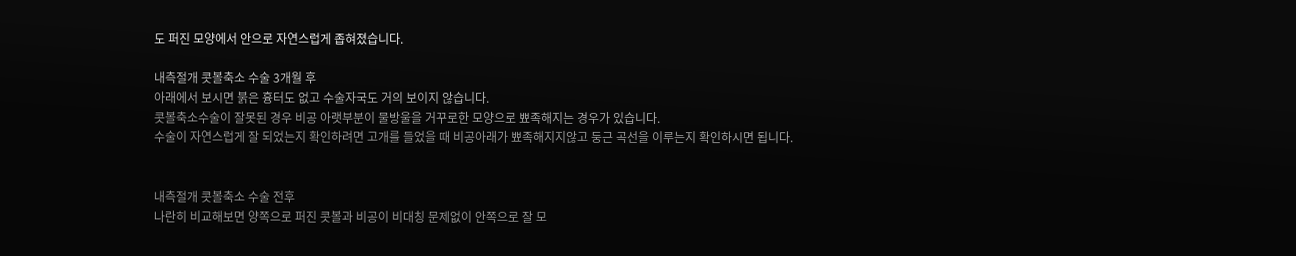도 퍼진 모양에서 안으로 자연스럽게 좁혀졌습니다.

내측절개 콧볼축소 수술 3개월 후
아래에서 보시면 붉은 흉터도 없고 수술자국도 거의 보이지 않습니다.
콧볼축소수술이 잘못된 경우 비공 아랫부분이 물방울을 거꾸로한 모양으로 뾰족해지는 경우가 있습니다.
수술이 자연스럽게 잘 되었는지 확인하려면 고개를 들었을 때 비공아래가 뾰족해지지않고 둥근 곡선을 이루는지 확인하시면 됩니다.


내측절개 콧볼축소 수술 전후
나란히 비교해보면 양쪽으로 퍼진 콧볼과 비공이 비대칭 문제없이 안쪽으로 잘 모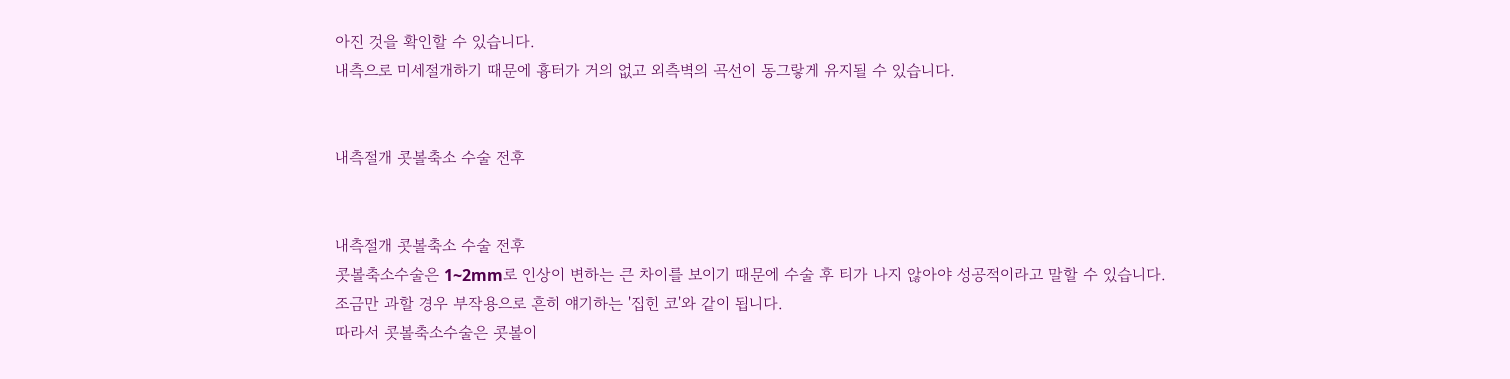아진 것을 확인할 수 있습니다.
내측으로 미세절개하기 때문에 흉터가 거의 없고 외측벽의 곡선이 동그랗게 유지될 수 있습니다.


내측절개 콧볼축소 수술 전후


내측절개 콧볼축소 수술 전후
콧볼축소수술은 1~2mm로 인상이 변하는 큰 차이를 보이기 때문에 수술 후 티가 나지 않아야 성공적이라고 말할 수 있습니다.
조금만 과할 경우 부작용으로 흔히 얘기하는 '집힌 코'와 같이 됩니다.
따라서 콧볼축소수술은 콧볼이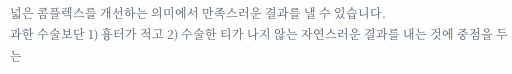넓은 콤플렉스를 개선하는 의미에서 만족스러운 결과를 낼 수 있습니다.
과한 수술보단 1) 흉터가 적고 2) 수술한 티가 나지 않는 자연스러운 결과를 내는 것에 중점을 두는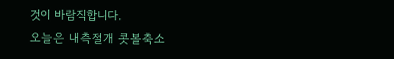것이 바람직합니다.
오늘은 내측절개 콧볼축소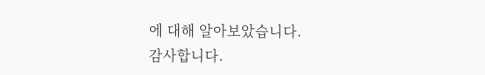에 대해 알아보았습니다.
감사합니다.